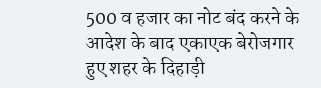500 व हजार का नोट बंद करने के आदेश के बाद एकाएक बेरोजगार हुए शहर के दिहाड़ी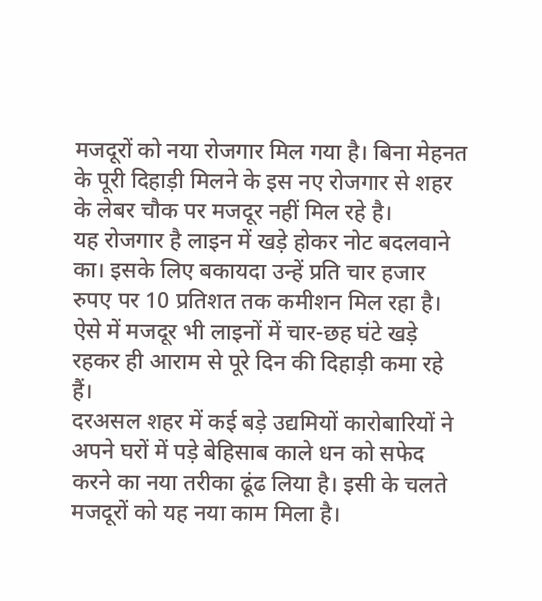मजदूरों को नया रोजगार मिल गया है। बिना मेहनत के पूरी दिहाड़ी मिलने के इस नए रोजगार से शहर के लेबर चौक पर मजदूर नहीं मिल रहे है।
यह रोजगार है लाइन में खड़े होकर नोट बदलवाने का। इसके लिए बकायदा उन्हें प्रति चार हजार रुपए पर 10 प्रतिशत तक कमीशन मिल रहा है। ऐसे में मजदूर भी लाइनों में चार-छह घंटे खड़े रहकर ही आराम से पूरे दिन की दिहाड़ी कमा रहे हैं।
दरअसल शहर में कई बड़े उद्यमियों कारोबारियों ने अपने घरों में पड़े बेहिसाब काले धन को सफेद करने का नया तरीका ढूंढ लिया है। इसी के चलते मजदूरों को यह नया काम मिला है।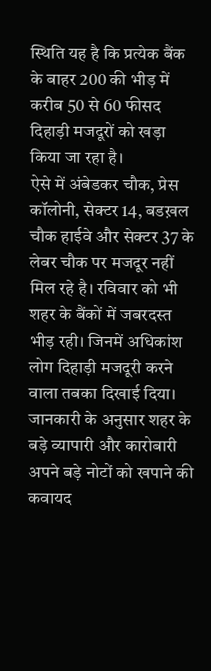स्थिति यह है कि प्रत्येक बैंक के बाहर 200 की भीड़ में करीब 50 से 60 फीसद दिहाड़ी मजदूरों को खड़ा किया जा रहा है।
ऐसे में अंबेडकर चौक, प्रेस कॉलोनी, सेक्टर 14, बडख़ल चौक हाईवे और सेक्टर 37 के लेबर चौक पर मजदूर नहीं मिल रहे है। रविवार को भी शहर के बैंकों में जबरदस्त भीड़ रही। जिनमें अधिकांश लोग दिहाड़ी मजदूरी करने वाला तबका दिखाई दिया। जानकारी के अनुसार शहर के बड़े व्यापारी और कारोबारी अपने बड़े नोटों को खपाने की कवायद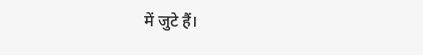में जुटे हैं।